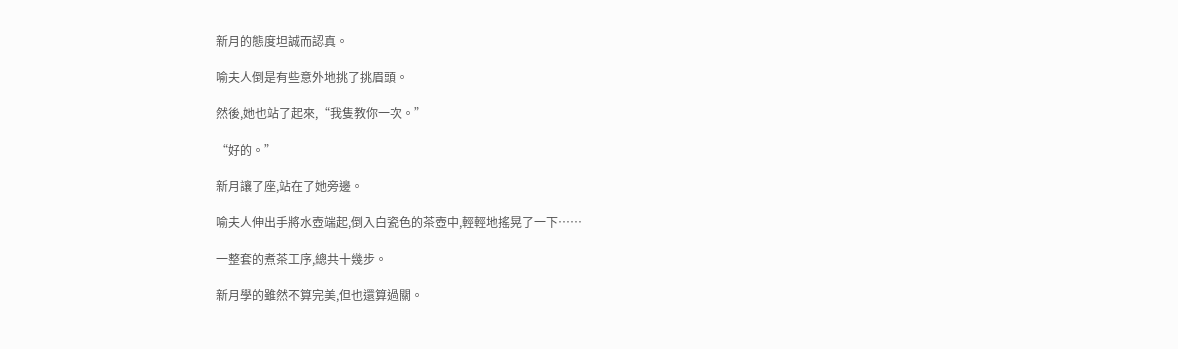新月的態度坦誠而認真。

喻夫人倒是有些意外地挑了挑眉頭。

然後,她也站了起來,“我隻教你一次。”

“好的。”

新月讓了座,站在了她旁邊。

喻夫人伸出手將水壺端起,倒入白瓷色的茶壺中,輕輕地搖晃了一下……

一整套的煮茶工序,總共十幾步。

新月學的雖然不算完美,但也還算過關。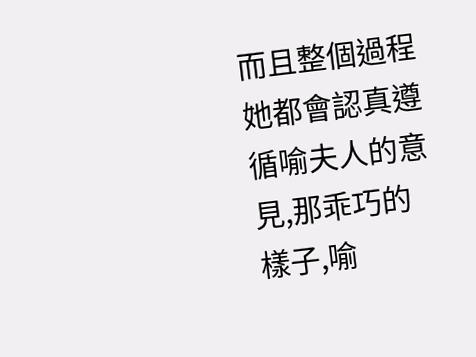而且整個過程她都會認真遵循喻夫人的意見,那乖巧的樣子,喻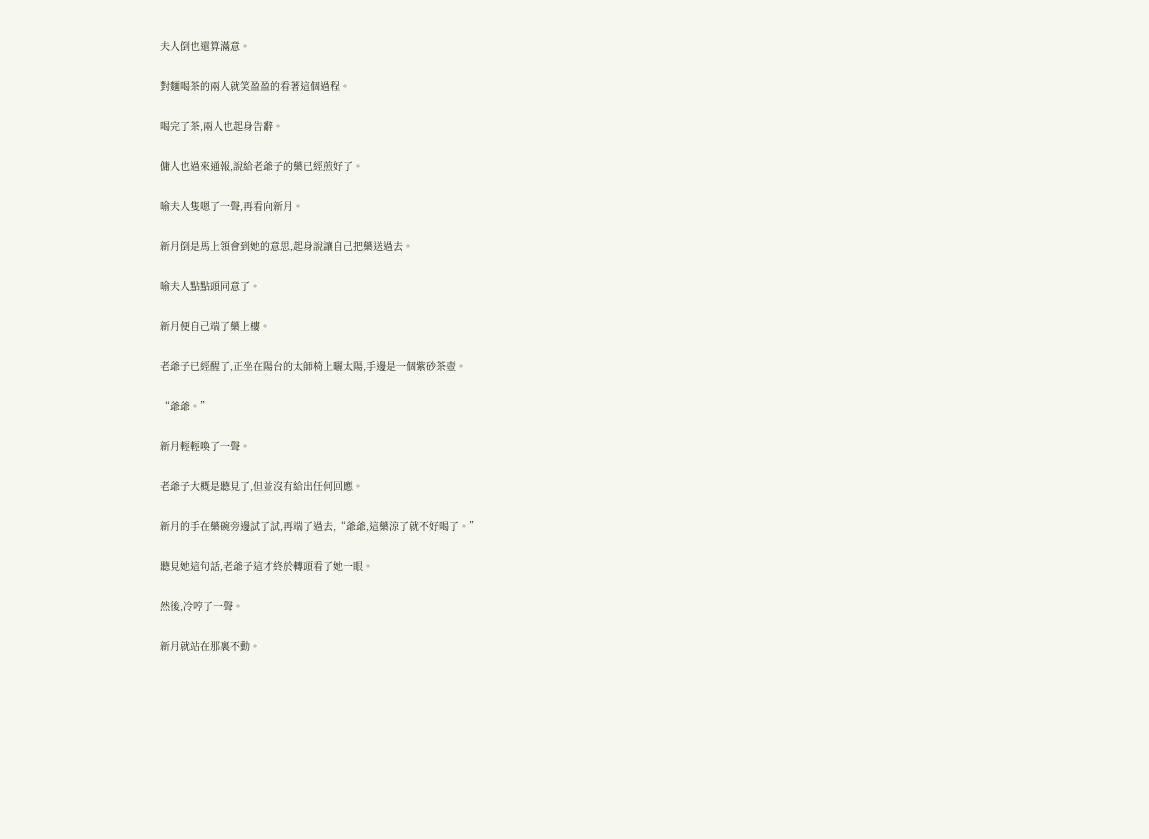夫人倒也還算滿意。

對麵喝茶的兩人就笑盈盈的看著這個過程。

喝完了茶,兩人也起身告辭。

傭人也過來通報,說給老爺子的藥已經煎好了。

喻夫人隻嗯了一聲,再看向新月。

新月倒是馬上領會到她的意思,起身說讓自己把藥送過去。

喻夫人點點頭同意了。

新月便自己端了藥上樓。

老爺子已經醒了,正坐在陽台的太師椅上曬太陽,手邊是一個紫砂茶壺。

“爺爺。”

新月輕輕喚了一聲。

老爺子大概是聽見了,但並沒有給出任何回應。

新月的手在藥碗旁邊試了試,再端了過去,“爺爺,這藥涼了就不好喝了。”

聽見她這句話,老爺子這才終於轉頭看了她一眼。

然後,冷哼了一聲。

新月就站在那裏不動。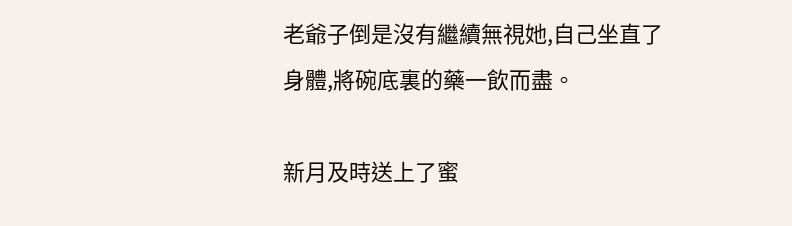老爺子倒是沒有繼續無視她,自己坐直了身體,將碗底裏的藥一飲而盡。

新月及時送上了蜜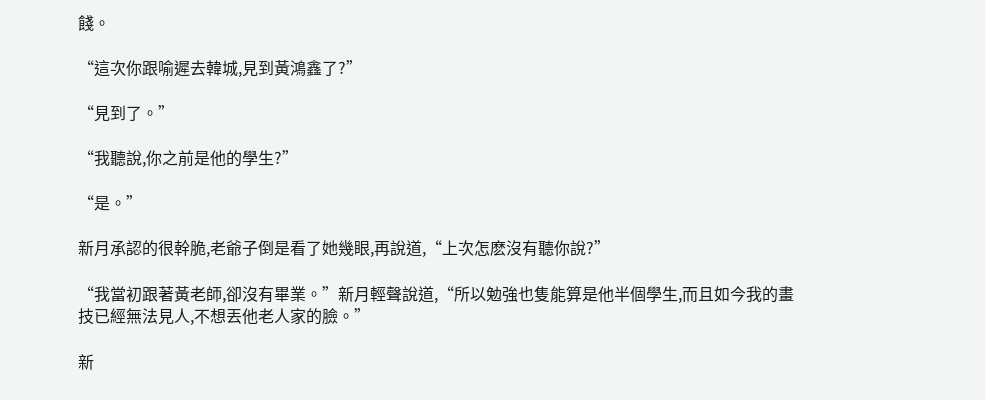餞。

“這次你跟喻遲去韓城,見到黃鴻鑫了?”

“見到了。”

“我聽說,你之前是他的學生?”

“是。”

新月承認的很幹脆,老爺子倒是看了她幾眼,再說道,“上次怎麽沒有聽你說?”

“我當初跟著黃老師,卻沒有畢業。”新月輕聲說道,“所以勉強也隻能算是他半個學生,而且如今我的畫技已經無法見人,不想丟他老人家的臉。”

新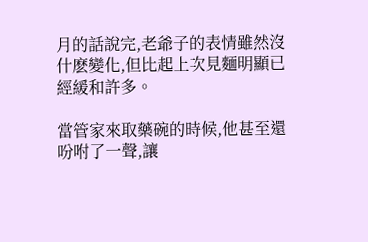月的話說完,老爺子的表情雖然沒什麽變化,但比起上次見麵明顯已經緩和許多。

當管家來取藥碗的時候,他甚至還吩咐了一聲,讓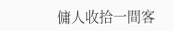傭人收拾一間客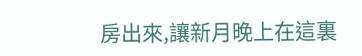房出來,讓新月晚上在這裏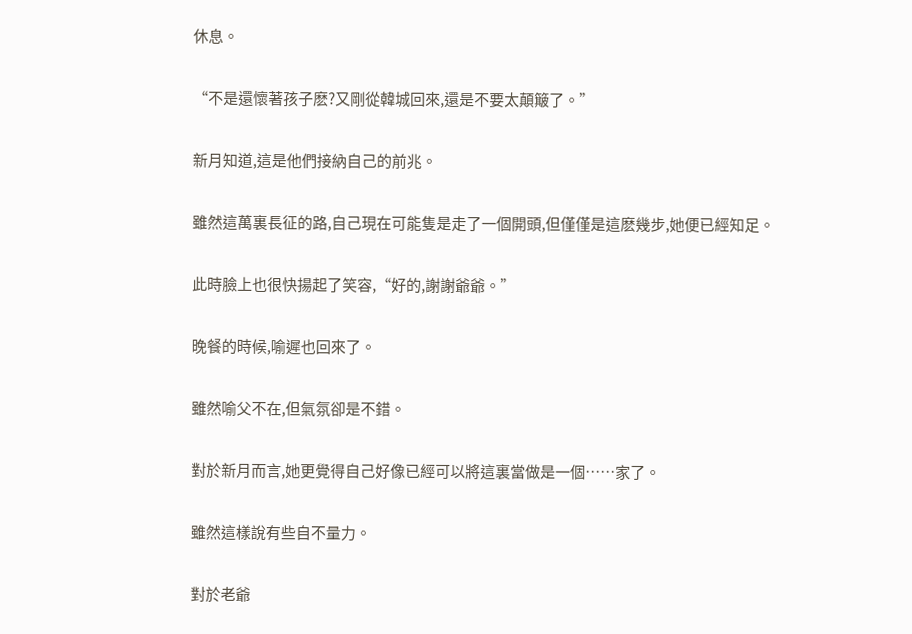休息。

“不是還懷著孩子麽?又剛從韓城回來,還是不要太顛簸了。”

新月知道,這是他們接納自己的前兆。

雖然這萬裏長征的路,自己現在可能隻是走了一個開頭,但僅僅是這麽幾步,她便已經知足。

此時臉上也很快揚起了笑容,“好的,謝謝爺爺。”

晚餐的時候,喻遲也回來了。

雖然喻父不在,但氣氛卻是不錯。

對於新月而言,她更覺得自己好像已經可以將這裏當做是一個……家了。

雖然這樣說有些自不量力。

對於老爺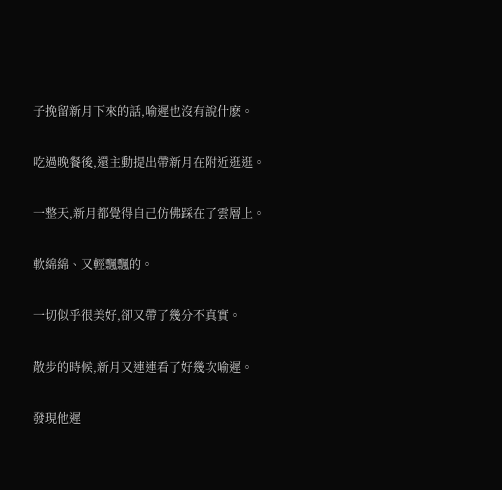子挽留新月下來的話,喻遲也沒有說什麽。

吃過晚餐後,還主動提出帶新月在附近逛逛。

一整天,新月都覺得自己仿佛踩在了雲層上。

軟綿綿、又輕飄飄的。

一切似乎很美好,卻又帶了幾分不真實。

散步的時候,新月又連連看了好幾次喻遲。

發現他遲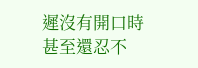遲沒有開口時甚至還忍不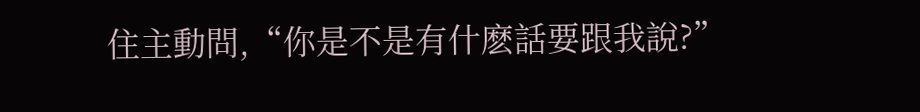住主動問,“你是不是有什麽話要跟我說?”